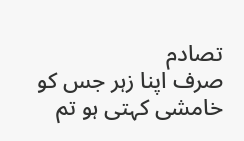تصادم
صرف اپنا زہر جس کو خامشی کہتی ہو تم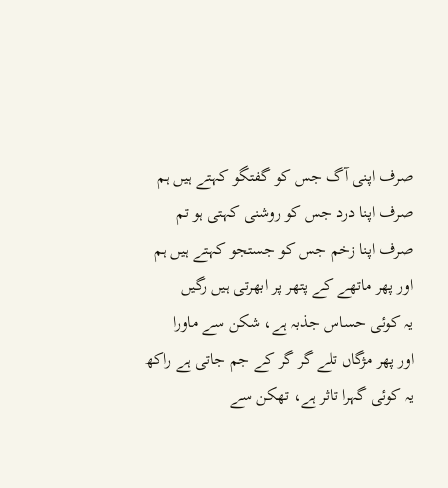صرف اپنی آگ جس کو گفتگو کہتے ہیں ہم
صرف اپنا درد جس کو روشنی کہتی ہو تم
صرف اپنا زخم جس کو جستجو کہتے ہیں ہم
اور پھر ماتھے کے پتھر پر ابھرتی ہیں رگیں
یہ کوئی حساس جذبہ ہے، شکن سے ماورا
اور پھر مژگاں تلے گر گر کے جم جاتی ہے راکھ
یہ کوئی گہرا تاثر ہے، تھکن سے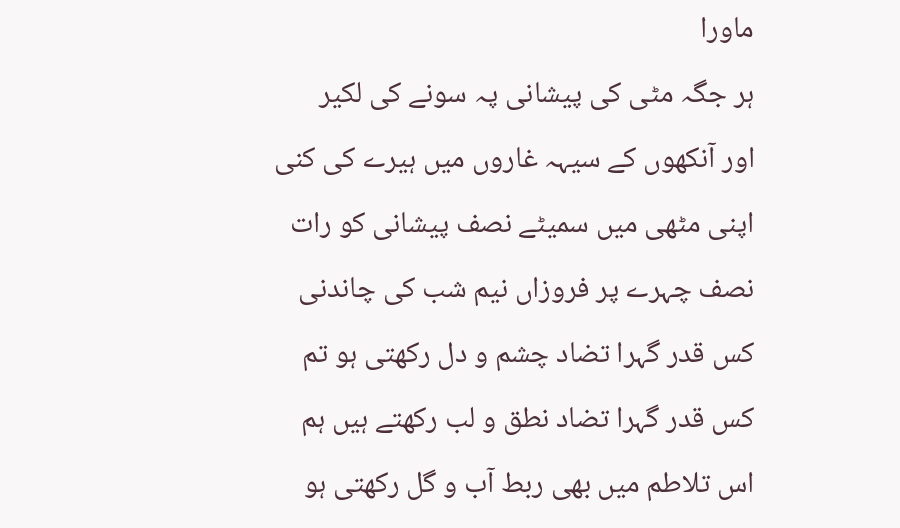ماورا
ہر جگہ مٹی کی پیشانی پہ سونے کی لکیر
اور آنکھوں کے سیہہ غاروں میں ہیرے کی کنی
اپنی مٹھی میں سمیٹے نصف پیشانی کو رات
نصف چہرے پر فروزاں نیم شب کی چاندنی
کس قدر گہرا تضاد چشم و دل رکھتی ہو تم
کس قدر گہرا تضاد نطق و لب رکھتے ہیں ہم
اس تلاطم میں بھی ربط آب و گل رکھتی ہو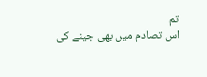تم
اس تصادم میں بھی جینے کی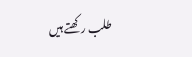طلب رکھتے ہیں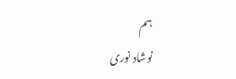ہم
نوشاد نوری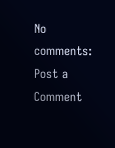No comments:
Post a Comment